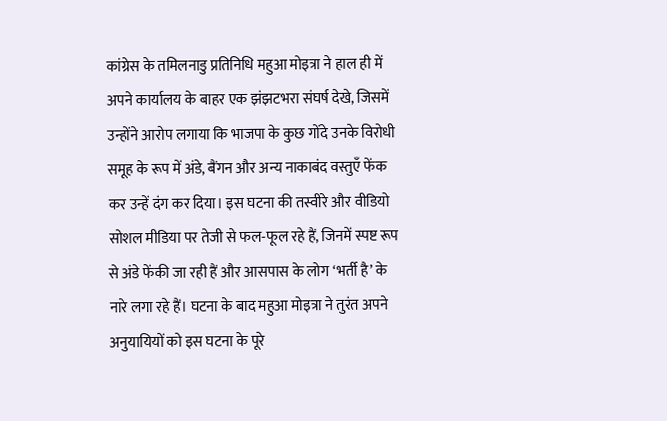कांग्रेस के तमिलनाडु प्रतिनिधि महुआ मोइत्रा ने हाल ही में अपने कार्यालय के बाहर एक झंझटभरा संघर्ष देखे, जिसमें उन्होंने आरोप लगाया कि भाजपा के कुछ गोंदे उनके विरोधी समूह के रूप में अंडे, बैंगन और अन्य नाकाबंद वस्तुएँ फेंक कर उन्हें दंग कर दिया। इस घटना की तस्वीरे और वीडियो सोशल मीडिया पर तेजी से फल-फूल रहे हैं, जिनमें स्पष्ट रूप से अंडे फेंकी जा रही हैं और आसपास के लोग ‘भर्ती है’ के नारे लगा रहे हैं। घटना के बाद महुआ मोइत्रा ने तुरंत अपने अनुयायियों को इस घटना के पूरे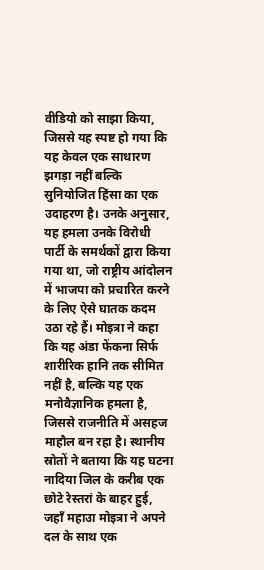वीडियो को साझा किया, जिससे यह स्पष्ट हो गया कि यह केवल एक साधारण झगड़ा नहीं बल्कि सुनियोजित हिंसा का एक उदाहरण है। उनके अनुसार, यह हमला उनके विरोधी पार्टी के समर्थकों द्वारा किया गया था, जो राष्ट्रीय आंदोलन में भाजपा को प्रचारित करने के लिए ऐसे घातक कदम उठा रहे हैं। मोइत्रा ने कहा कि यह अंडा फेंकना सिर्फ शारीरिक हानि तक सीमित नहीं है, बल्कि यह एक मनोवैज्ञानिक हमला है, जिससे राजनीति में असहज माहौल बन रहा है। स्थानीय स्रोतों ने बताया कि यह घटना नादिया जिल के करीब एक छोटे रेस्तरां के बाहर हुई, जहाँ महाउा मोइत्रा ने अपने दल के साथ एक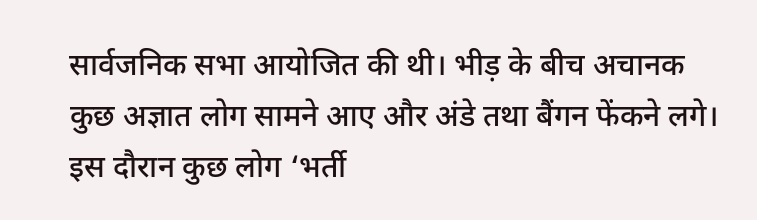सार्वजनिक सभा आयोजित की थी। भीड़ के बीच अचानक कुछ अज्ञात लोग सामने आए और अंडे तथा बैंगन फेंकने लगे। इस दौरान कुछ लोग ‘भर्ती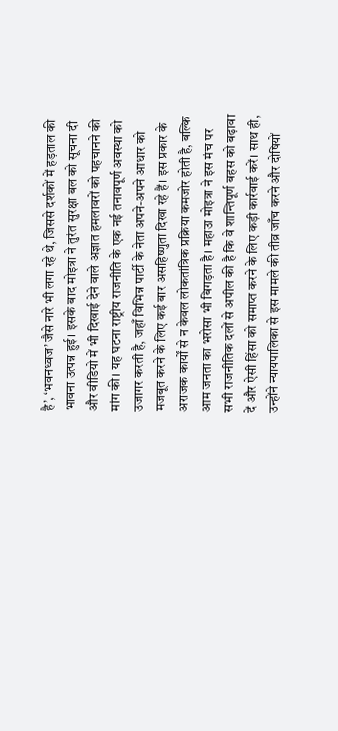है’, ‘भवनध्वज’ जैसे नारे भी लगा रहे थे, जिससे दर्शकों में हड़ताल की भावना उत्पन्न हुई। इसके बाद मोइत्रा ने तुरंत सुरक्षा बल को सूचना दी और वीडियो में भी दिखाई देने वाले अज्ञात हमलावरों को पहचानने की मांग की। यह घटना राष्ट्रीय राजनीति के एक नई तनावपूर्ण अवस्था को उजागर करती है, जहाँ विभिन्न पार्टी के नेता अपने-अपने आधार को मजबूत करने के लिए कई बार असहिष्णुता दिखा रहे हैं। इस प्रकार के अराजक कार्यों से न केवल लोकतांत्रिक प्रक्रिया कमजोर होती है, बल्कि आम जनता का भरोसा भी बिगड़ता है। महाउा मोइत्रा ने इस मंच पर सभी राजनीतिक दलों से अपील की है कि वे शान्तिपूर्ण बहस को बढ़ावा दें और ऐसी हिंसा को समाप्त करने के लिए कड़ी कार्रवाई करें। साथ ही, उन्होंने न्यायपालिका से इस मामले की तीव्र जाँच करने और दोषियों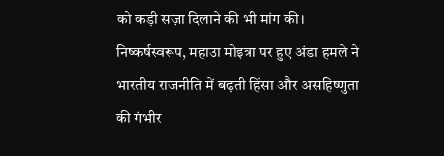को कड़ी सज़ा दिलाने की भी मांग की। निष्कर्षस्वरूप, महाउा मोइत्रा पर हुए अंडा हमले ने भारतीय राजनीति में बढ़ती हिंसा और असहिष्णुता की गंभीर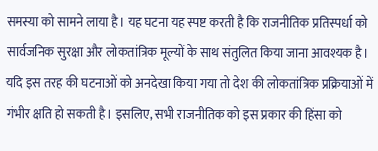समस्या को सामने लाया है। यह घटना यह स्पष्ट करती है कि राजनीतिक प्रतिस्पर्धा को सार्वजनिक सुरक्षा और लोकतांत्रिक मूल्यों के साथ संतुलित किया जाना आवश्यक है। यदि इस तरह की घटनाओं को अनदेखा किया गया तो देश की लोकतांत्रिक प्रक्रियाओं में गंभीर क्षति हो सकती है। इसलिए, सभी राजनीतिक को इस प्रकार की हिंसा को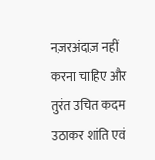नज़रअंदाज़ नहीं करना चाहिए और तुरंत उचित कदम उठाकर शांति एवं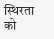स्थिरता को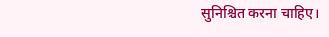सुनिश्चित करना चाहिए।